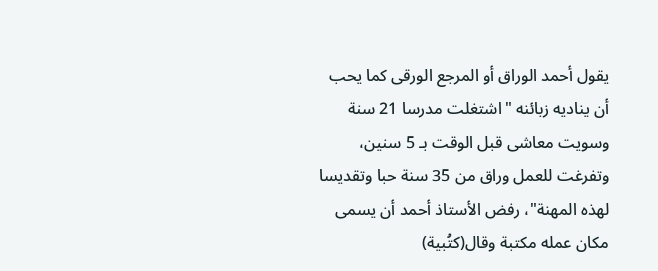يقول أحمد الوراق أو المرجع الورقى كما يحب أن يناديه زبائنه "اشتغلت مدرسا 21 سنة وسويت معاشى قبل الوقت بـ 5 سنين، وتفرغت للعمل وراق من 35 سنة حبا وتقديسا لهذه المهنة"، رفض الأستاذ أحمد أن يسمى مكان عمله مكتبة وقال(كتُبية)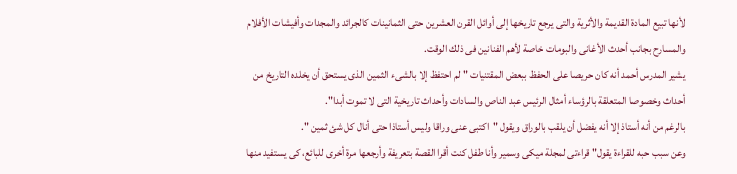لأنها تبيع المادة القديمة والأثرية والتى يرجع تاريخها إلى أوائل القرن العشرين حتى الثمانينات كالجرائد والمجدات وأفيشات الأفلام والمسارح بجانب أحدث الأغانى والبومات خاصة لأهم الفنانين فى ذلك الوقت.
يشير المدرس أحمد أنه كان حريصا على الحفظ ببعض المقتنيات "لم احتفظ إلا بالشىء الثمين الذى يستحق أن يخلده التاريخ من أحداث وخصوصا المتعلقة بالرؤساء أمثال الرئيس عبد الناص والسادات وأحداث تاريخية التى لا تموت أبدا".
بالرغم من أنه أستاذ إلا أنه يفضل أن يلقب بالوراق ويقول "اكتبى عنى وراقا وليس أستاذا حتى أنال كل شئ ثمين ".
وعن سبب حبه للقراءة يقول" قراءتى لمجلة ميكى وسمير وأنا طفل كنت أقرا القصة بتعريفة وأرجعها مرة أخرى للبائع، كى يستفيد منها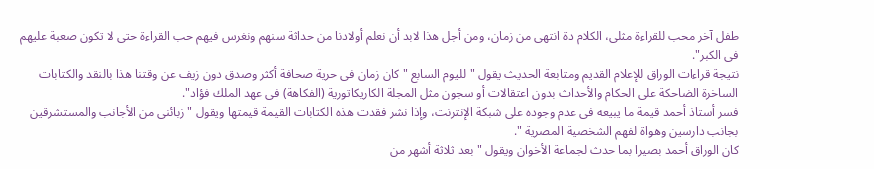طفل آخر محب للقراءة مثلى، الكلام دة انتهى من زمان، ومن أجل هذا لابد أن نعلم أولادنا من حداثة سنهم ونغرس فيهم حب القراءة حتى لا تكون صعبة عليهم فى الكبر".
نتيجة قراءات الوراق للإعلام القديم ومتابعة الحديث يقول "لليوم السابع " كان زمان فى حرية صحافة أكثر وصدق دون زيف عن وقتنا هذا بالنقد والكتابات الساخرة الضاحكة على الحكام والأحداث بدون اعتقالات أو سجون مثل المجلة الكاريكاتورية (الفكاهة) فى عهد الملك فؤاد".
فسر أستاذ أحمد قيمة ما يبيعه فى عدم وجوده على شبكة الإنترنت، وإذا نشر فقدت هذه الكتابات القيمة قيمتها ويقول " زبائنى من الأجانب والمستشرقين بجانب دارسين وهواة لفهم الشخصية المصرية ".
كان الوراق أحمد بصيرا بما حدث لجماعة الأخوان ويقول " بعد ثلاثة أشهر من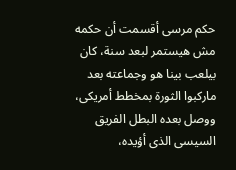حكم مرسى أقسمت أن حكمه مش هيستمر لبعد سنة، كان بيلعب بينا هو وجماعته بعد ماركبوا الثورة بمخطط أمريكى، ووصل بعده البطل الفريق السيسى الذى أؤيده،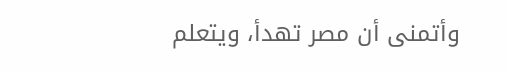وأتمنى أن مصر تهدأ، ويتعلم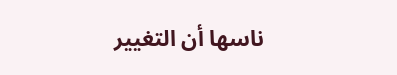ناسها أن التغيير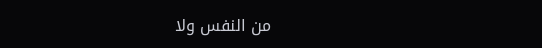من النفس ولا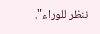ننظر للوراء".